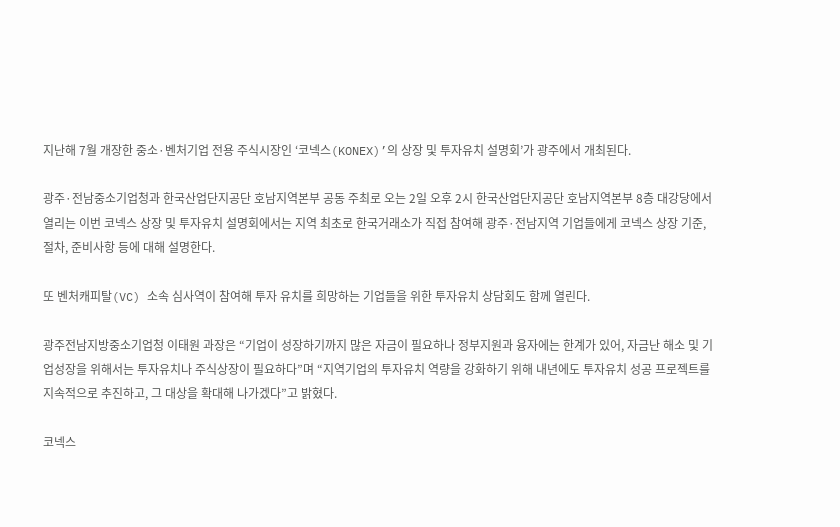지난해 7월 개장한 중소·벤처기업 전용 주식시장인 ‘코넥스(KONEX)’의 상장 및 투자유치 설명회’가 광주에서 개최된다.

광주·전남중소기업청과 한국산업단지공단 호남지역본부 공동 주최로 오는 2일 오후 2시 한국산업단지공단 호남지역본부 8층 대강당에서 열리는 이번 코넥스 상장 및 투자유치 설명회에서는 지역 최초로 한국거래소가 직접 참여해 광주·전남지역 기업들에게 코넥스 상장 기준, 절차, 준비사항 등에 대해 설명한다.

또 벤처캐피탈(VC) 소속 심사역이 참여해 투자 유치를 희망하는 기업들을 위한 투자유치 상담회도 함께 열린다.

광주전남지방중소기업청 이태원 과장은 “기업이 성장하기까지 많은 자금이 필요하나 정부지원과 융자에는 한계가 있어, 자금난 해소 및 기업성장을 위해서는 투자유치나 주식상장이 필요하다”며 “지역기업의 투자유치 역량을 강화하기 위해 내년에도 투자유치 성공 프로젝트를 지속적으로 추진하고, 그 대상을 확대해 나가겠다”고 밝혔다.

코넥스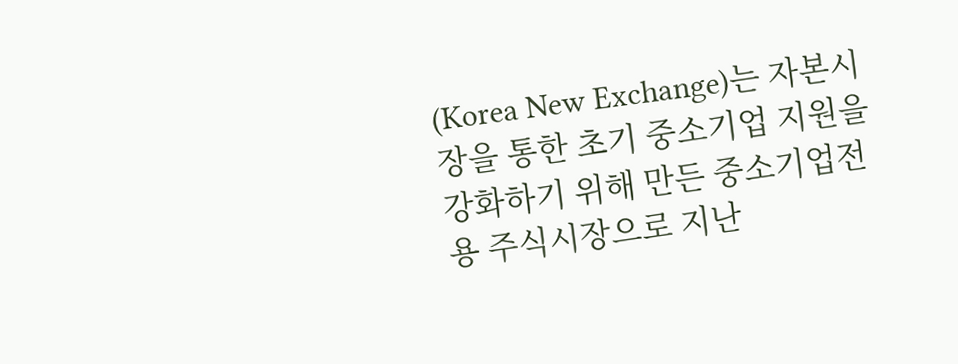(Korea New Exchange)는 자본시장을 통한 초기 중소기업 지원을 강화하기 위해 만든 중소기업전용 주식시장으로 지난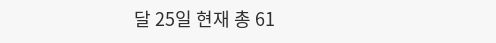달 25일 현재 총 61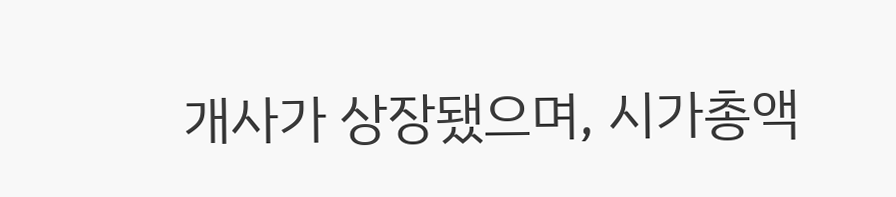개사가 상장됐으며, 시가총액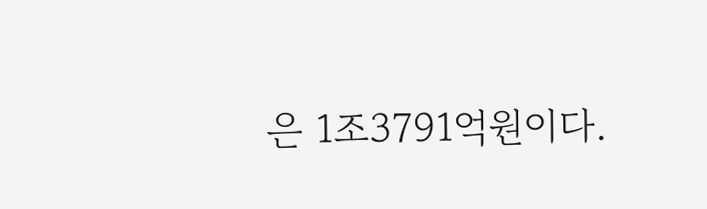은 1조3791억원이다.